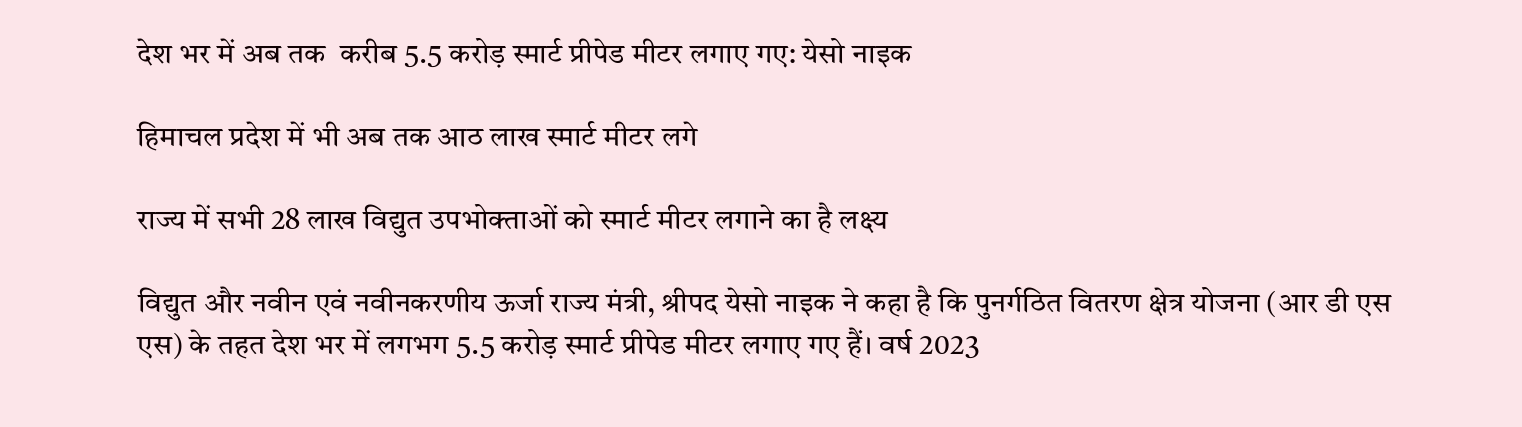देश भर में अब तक  करीब 5.5 करोड़ स्मार्ट प्रीपेड मीटर लगाए गए: येसो नाइक

हिमाचल प्रदेश में भी अब तक आठ लाख स्मार्ट मीटर लगे

राज्य में सभी 28 लाख विद्युत उपभोक्ताओं को स्मार्ट मीटर लगाने का है लक्ष्य

विद्युत और नवीन एवं नवीनकरणीय ऊर्जा राज्य मंत्री, श्रीपद येसो नाइक ने कहा है कि पुनर्गठित वितरण क्षेत्र योजना (आर डी एस एस) के तहत देश भर में लगभग 5.5 करोड़ स्मार्ट प्रीपेड मीटर लगाए गए हैं। वर्ष 2023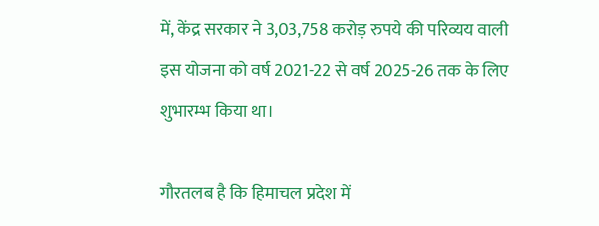में, केंद्र सरकार ने 3,03,758 करोड़ रुपये की परिव्यय वाली इस योजना को वर्ष 2021-22 से वर्ष 2025-26 तक के लिए शुभारम्भ किया था।

गौरतलब है कि हिमाचल प्रदेश में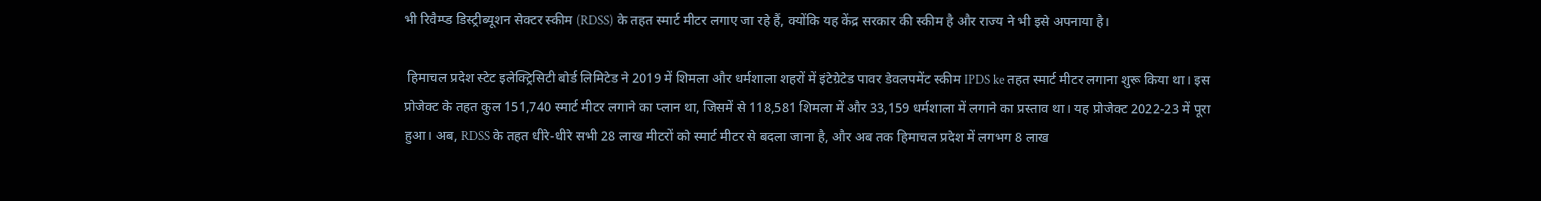भी रिवैम्प्ड डिस्ट्रीब्यूशन सेक्टर स्कीम (RDSS) के तहत स्मार्ट मीटर लगाए जा रहे हैं, क्योंकि यह केंद्र सरकार की स्कीम है और राज्य ने भी इसे अपनाया है।

 हिमाचल प्रदेश स्टेट इलेक्ट्रिसिटी बोर्ड लिमिटेड ने 2019 में शिमला और धर्मशाला शहरों में इंटेग्रेटेड पावर डेवलपमेंट स्कीम IPDS ke तहत स्मार्ट मीटर लगाना शुरू किया था। इस प्रोजेक्ट के तहत कुल 151,740 स्मार्ट मीटर लगाने का प्लान था, जिसमें से 118,581 शिमला में और 33,159 धर्मशाला में लगाने का प्रस्ताव था। यह प्रोजेक्ट 2022-23 में पूरा हुआ। अब, RDSS के तहत धीरे-धीरे सभी 28 लाख मीटरों को स्मार्ट मीटर से बदला जाना है, और अब तक हिमाचल प्रदेश में लगभग 8 लाख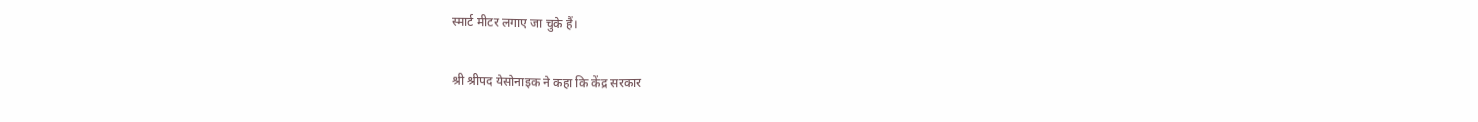स्मार्ट मीटर लगाए जा चुके हैं।

श्री श्रीपद येसोनाइक ने कहा कि केंद्र सरकार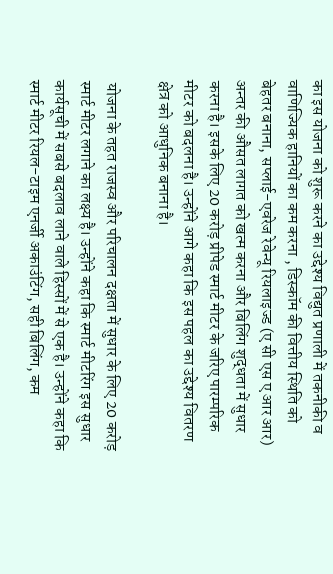का इस योजना को शुरू करने का उद्देश्य विद्युत प्रणाली में तकनीकी व वाणिज्यिक हानियों का कम करना , डिस्कॉम की वित्तीय स्थिति को बेहतर बनाना, सप्लाई-एवरेज रेवेन्यू रियलाइज्ड (ए सी एस ए आर आर) अन्तर की औसत लागत को खत्म करना और बिलिंग शुद्धता में सुधार करना है। इसके लिए 20 करोड़ प्रीपेड स्मार्ट मीटर के जरिए पारम्परिक मीटर को बदलना है। उन्होंने आगे कहा कि इस पहल का उद्देश्य वितरण क्षेत्र को आधुनिक बनाना है।

 योजना के तहत राजस्व और परिचालन दक्षता में सुधार के लिए 20 करोड़ स्मार्ट मीटर लगाने का लक्ष्य है। उन्होंने कहा कि स्मार्ट मीटरिंग इस सुधार कार्यसूची में सबसे बदलाव लाने वाले हिस्सों में से एक है। उन्होंने कहा कि स्मार्ट मीटर रियल-टाइम एनर्जी अकाउंटिंग, सही बिलिंग, कम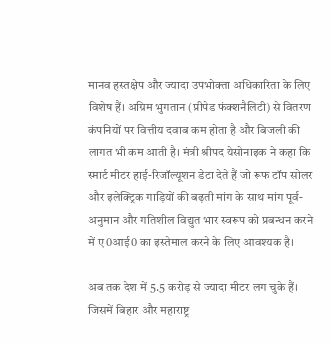मानव हस्तक्षेप और ज्यादा उपभोक्ता अधिकारिता के लिए विशेष हैं। अग्रिम भुगतान (प्रीपेड फंक्शनैलिटी) से वितरण कंपनियों पर वित्तीय दवाब कम होता है और बिजली की लागत भी कम आती है। मंत्री श्रीपद येसोनाइक ने कहा कि स्मार्ट मीटर हाई-रिजॉल्यूशन डेटा देते हैं जो रूफ टॉप सोलर और इलेक्ट्रिक गाड़ियों की बढ़ती मांग के साथ मांग पूर्व-अनुमान और गतिशील विद्युत भार स्वरूप को प्रबन्धन करने में ए0आई0 का इस्तेमाल करने के लिए आवश्यक है।

अब तक देश में 5.5 करोड़ से ज्यादा मीटर लग चुके हैं। जिसमें बिहार और महाराष्ट्र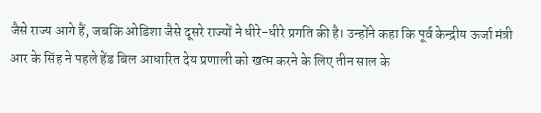जैसे राज्य आगे हैं, जबकि ओडिशा जैसे दूसरे राज्यों ने धीरे-धीरे प्रगति की है। उन्होंने कहा कि पूर्व केन्द्रीय ऊर्जा मंत्री आर के सिंह ने पहले हेंड बिल आधारित देय प्रणाली को खत्म करने के लिए तीन साल के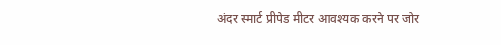अंदर स्मार्ट प्रीपेड मीटर आवश्यक करने पर जोर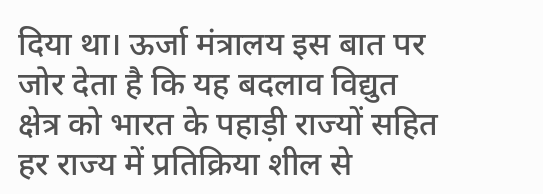दिया था। ऊर्जा मंत्रालय इस बात पर जोर देता है कि यह बदलाव विद्युत क्षेत्र को भारत के पहाड़ी राज्यों सहित हर राज्य में प्रतिक्रिया शील से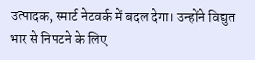उत्पादक, स्मार्ट नेटवर्क में बदल देगा। उन्होंने विद्युत भार से निपटने के लिए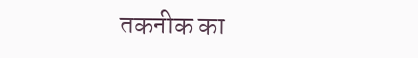तकनीक का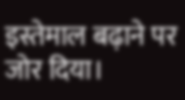इस्तेमाल बढ़ाने पर जोर दिया।